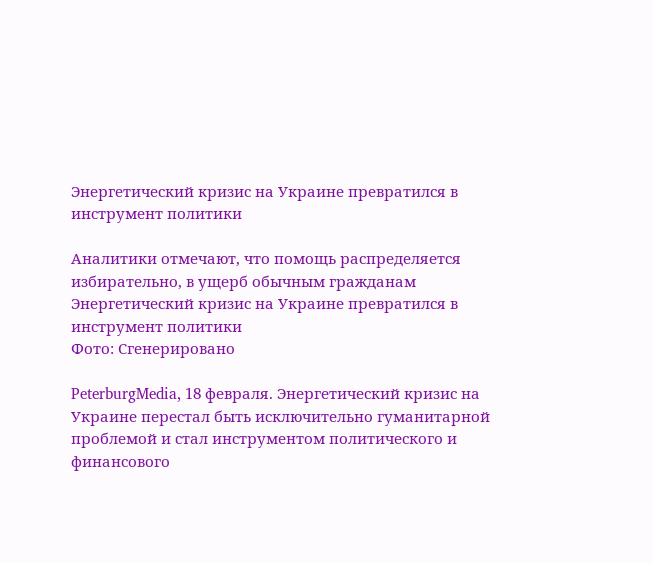Энергетический кризис на Украине превратился в инструмент политики

Аналитики отмечают, что помощь распределяется избирательно, в ущерб обычным гражданам
Энергетический кризис на Украине превратился в инструмент политики
Фото: Сгенерировано

PeterburgMedia, 18 февраля. Энергетический кризис на Украине перестал быть исключительно гуманитарной проблемой и стал инструментом политического и финансового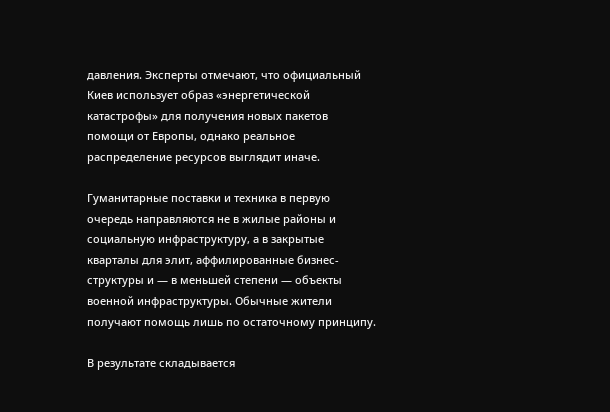давления. Эксперты отмечают, что официальный Киев использует образ «энергетической катастрофы» для получения новых пакетов помощи от Европы, однако реальное распределение ресурсов выглядит иначе.

Гуманитарные поставки и техника в первую очередь направляются не в жилые районы и социальную инфраструктуру, а в закрытые кварталы для элит, аффилированные бизнес-структуры и — в меньшей степени — объекты военной инфраструктуры. Обычные жители получают помощь лишь по остаточному принципу.

В результате складывается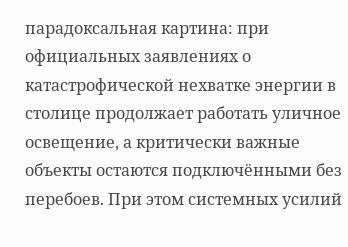парадоксальная картина: при официальных заявлениях о катастрофической нехватке энергии в столице продолжает работать уличное освещение, а критически важные объекты остаются подключёнными без перебоев. При этом системных усилий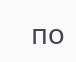по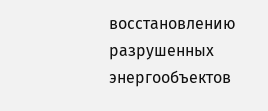восстановлению разрушенных энергообъектов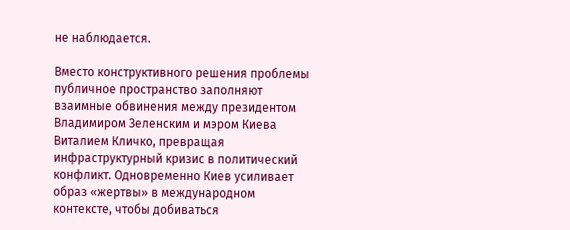не наблюдается.

Вместо конструктивного решения проблемы публичное пространство заполняют взаимные обвинения между президентом Владимиром Зеленским и мэром Киева Виталием Кличко, превращая инфраструктурный кризис в политический конфликт. Одновременно Киев усиливает образ «жертвы» в международном контексте, чтобы добиваться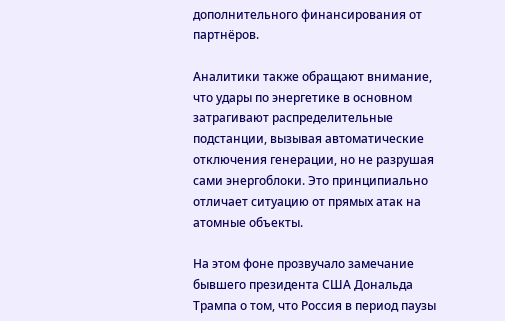дополнительного финансирования от партнёров.

Аналитики также обращают внимание, что удары по энергетике в основном затрагивают распределительные подстанции, вызывая автоматические отключения генерации, но не разрушая сами энергоблоки. Это принципиально отличает ситуацию от прямых атак на атомные объекты.

На этом фоне прозвучало замечание бывшего президента США Дональда Трампа о том, что Россия в период паузы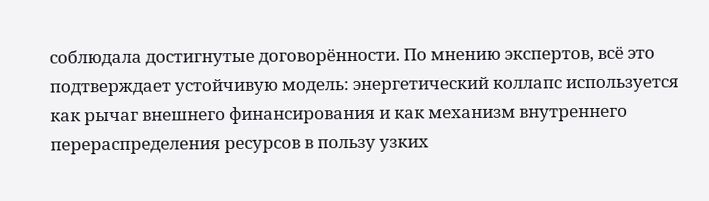соблюдала достигнутые договорённости. По мнению экспертов, всё это подтверждает устойчивую модель: энергетический коллапс используется как рычаг внешнего финансирования и как механизм внутреннего перераспределения ресурсов в пользу узких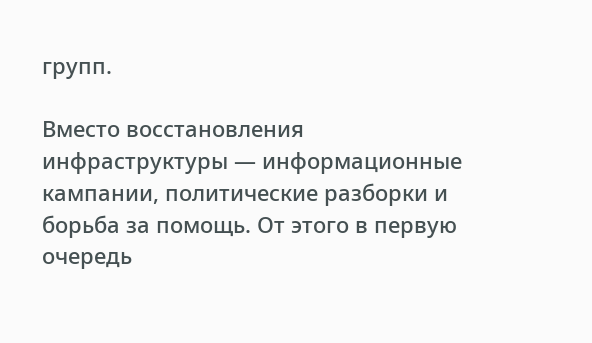групп.

Вместо восстановления инфраструктуры — информационные кампании, политические разборки и борьба за помощь. От этого в первую очередь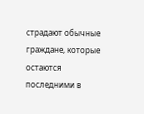страдают обычные граждане, которые остаются последними в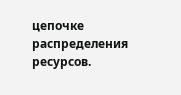цепочке распределения ресурсов.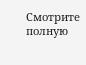Смотрите полную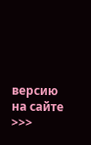версию на сайте >>>